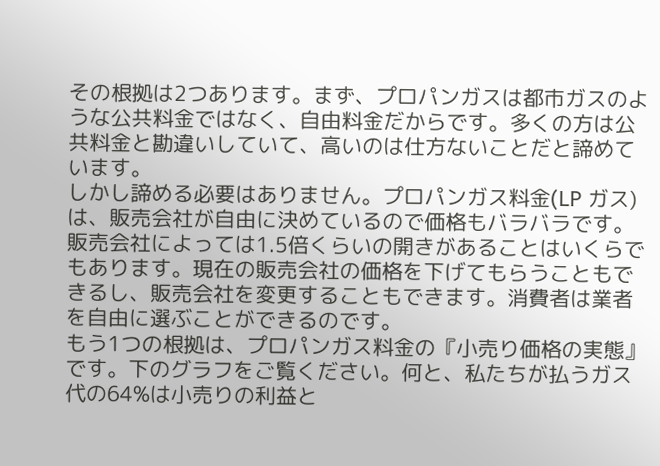その根拠は2つあります。まず、プロパンガスは都市ガスのような公共料金ではなく、自由料金だからです。多くの方は公共料金と勘違いしていて、高いのは仕方ないことだと諦めています。
しかし諦める必要はありません。プロパンガス料金(LP ガス)は、販売会社が自由に決めているので価格もバラバラです。販売会社によっては1.5倍くらいの開きがあることはいくらでもあります。現在の販売会社の価格を下げてもらうこともできるし、販売会社を変更することもできます。消費者は業者を自由に選ぶことができるのです。
もう1つの根拠は、プロパンガス料金の『小売り価格の実態』です。下のグラフをご覧ください。何と、私たちが払うガス代の64%は小売りの利益と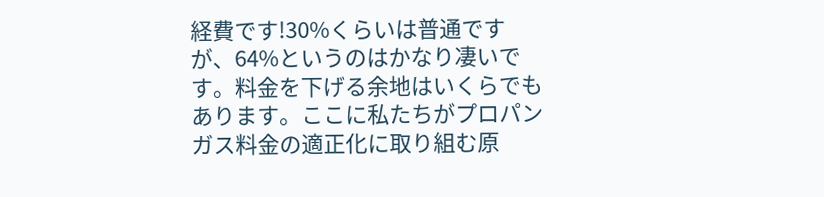経費です!30%くらいは普通ですが、64%というのはかなり凄いです。料金を下げる余地はいくらでもあります。ここに私たちがプロパンガス料金の適正化に取り組む原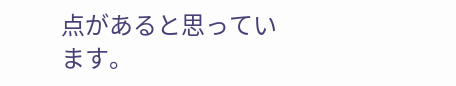点があると思っています。